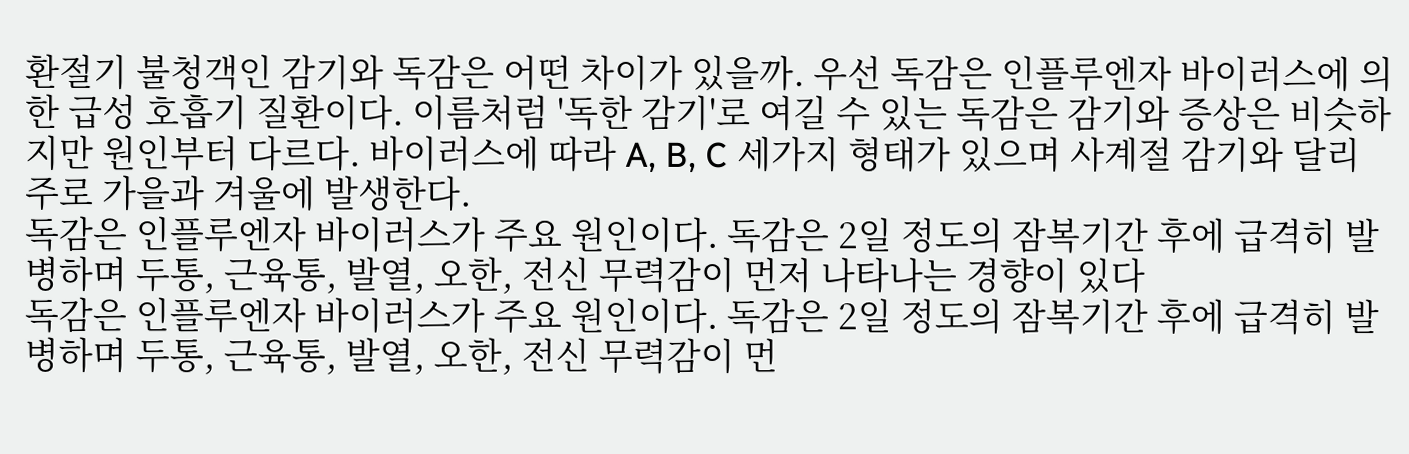환절기 불청객인 감기와 독감은 어떤 차이가 있을까. 우선 독감은 인플루엔자 바이러스에 의한 급성 호흡기 질환이다. 이름처럼 '독한 감기'로 여길 수 있는 독감은 감기와 증상은 비슷하지만 원인부터 다르다. 바이러스에 따라 A, B, C 세가지 형태가 있으며 사계절 감기와 달리 주로 가을과 겨울에 발생한다.
독감은 인플루엔자 바이러스가 주요 원인이다. 독감은 2일 정도의 잠복기간 후에 급격히 발병하며 두통, 근육통, 발열, 오한, 전신 무력감이 먼저 나타나는 경향이 있다
독감은 인플루엔자 바이러스가 주요 원인이다. 독감은 2일 정도의 잠복기간 후에 급격히 발병하며 두통, 근육통, 발열, 오한, 전신 무력감이 먼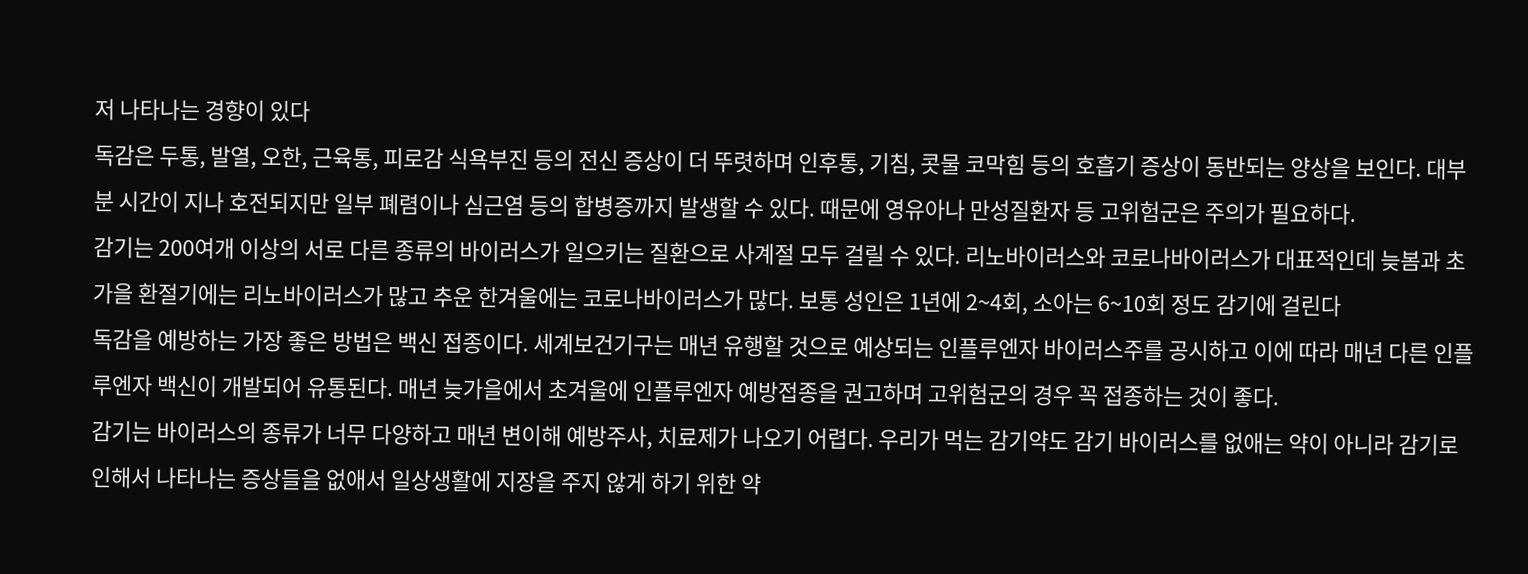저 나타나는 경향이 있다
독감은 두통, 발열, 오한, 근육통, 피로감 식욕부진 등의 전신 증상이 더 뚜렷하며 인후통, 기침, 콧물 코막힘 등의 호흡기 증상이 동반되는 양상을 보인다. 대부분 시간이 지나 호전되지만 일부 폐렴이나 심근염 등의 합병증까지 발생할 수 있다. 때문에 영유아나 만성질환자 등 고위험군은 주의가 필요하다.
감기는 200여개 이상의 서로 다른 종류의 바이러스가 일으키는 질환으로 사계절 모두 걸릴 수 있다. 리노바이러스와 코로나바이러스가 대표적인데 늦봄과 초가을 환절기에는 리노바이러스가 많고 추운 한겨울에는 코로나바이러스가 많다. 보통 성인은 1년에 2~4회, 소아는 6~10회 정도 감기에 걸린다
독감을 예방하는 가장 좋은 방법은 백신 접종이다. 세계보건기구는 매년 유행할 것으로 예상되는 인플루엔자 바이러스주를 공시하고 이에 따라 매년 다른 인플루엔자 백신이 개발되어 유통된다. 매년 늦가을에서 초겨울에 인플루엔자 예방접종을 권고하며 고위험군의 경우 꼭 접종하는 것이 좋다.
감기는 바이러스의 종류가 너무 다양하고 매년 변이해 예방주사, 치료제가 나오기 어렵다. 우리가 먹는 감기약도 감기 바이러스를 없애는 약이 아니라 감기로 인해서 나타나는 증상들을 없애서 일상생활에 지장을 주지 않게 하기 위한 약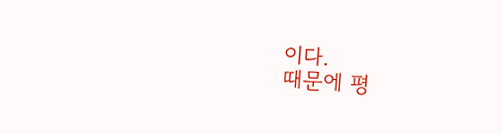이다.
때문에 평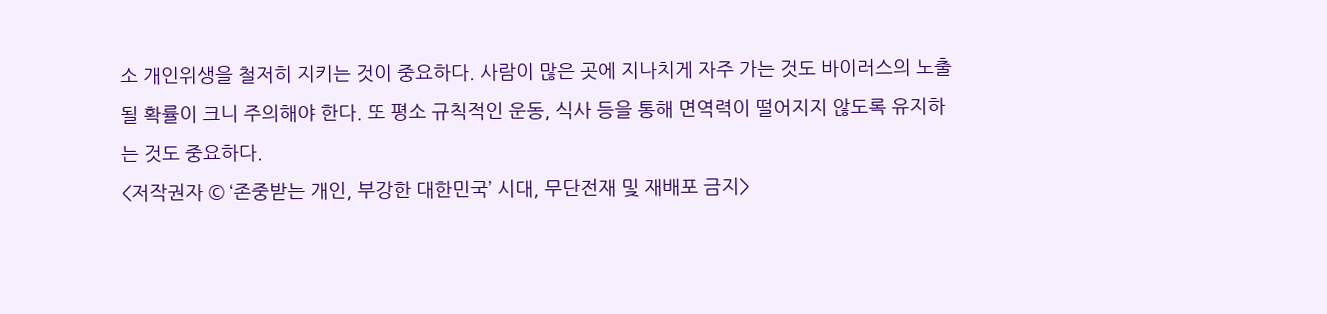소 개인위생을 철저히 지키는 것이 중요하다. 사람이 많은 곳에 지나치게 자주 가는 것도 바이러스의 노출될 확률이 크니 주의해야 한다. 또 평소 규칙적인 운동, 식사 등을 통해 면역력이 떨어지지 않도록 유지하는 것도 중요하다.
<저작권자 © ‘존중받는 개인, 부강한 대한민국’ 시대, 무단전재 및 재배포 금지>